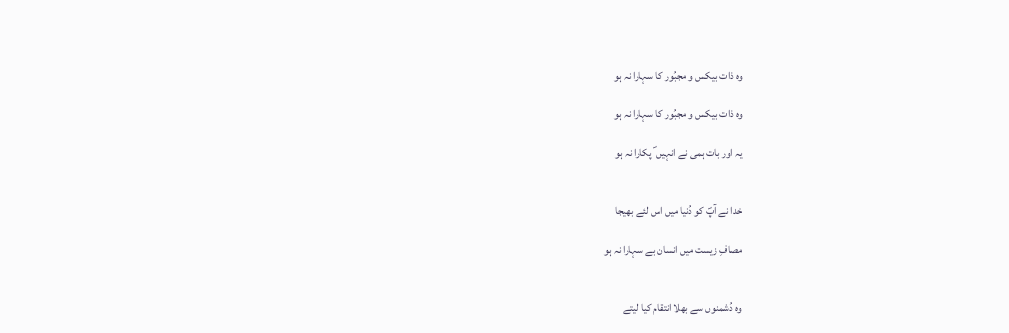وہ ذات بیکس و مجبُور کا سہارا نہ ہو

وہ ذات بیکس و مجبُور کا سہارا نہ ہو

یہ اور بات ہمی نے انہیں ؐ پکارا نہ ہو


خدا نے آپؐ کو دُنیا میں اس لئے بھیجا

مصافِ زیست میں انسان بے سہارا نہ ہو


وہ دُشمنوں سے بھلا انتقام کیا لیتے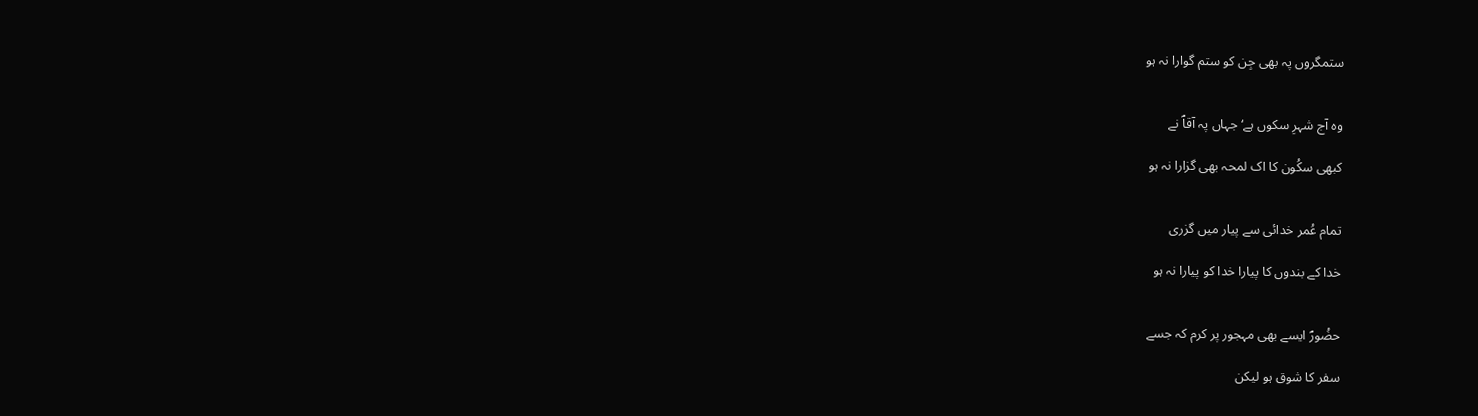ستمگروں پہ بھی جِن کو ستم گوارا نہ ہو


وہ آج شہرِ سکوں ہے‘ جہاں پہ آقاؐ نے

کبھی سکُون کا اک لمحہ بھی گزارا نہ ہو


تمام عُمر خدائی سے پیار میں گزری

خدا کے بندوں کا پیارا خدا کو پیارا نہ ہو


حضُورؐ ایسے بھی مہجور پر کرم کہ جسے

سفر کا شوق ہو لیکن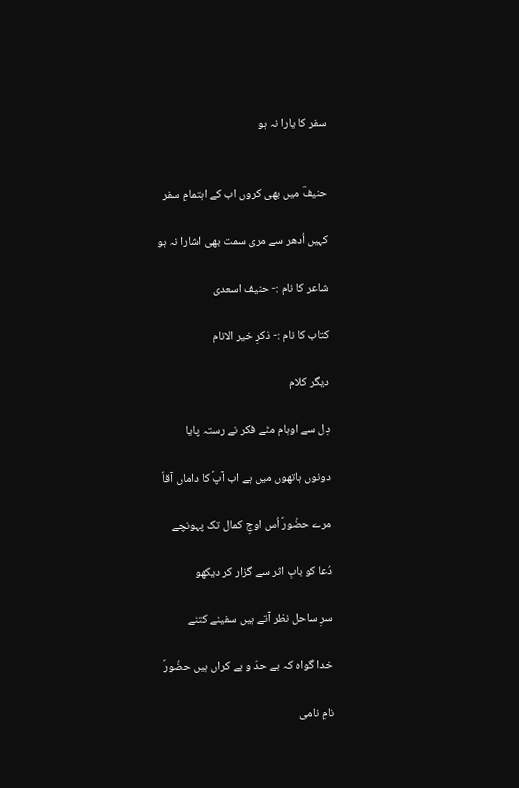سفر کا یارا نہ ہو


حنیفؔ میں بھی کروں اب کے اہتمامِ سفر

کہیں اُدھر سے مری سمت بھی اشارا نہ ہو

شاعر کا نام :- حنیف اسعدی

کتاب کا نام :- ذکرِ خیر الانام

دیگر کلام

دِل سے اوہام مٹے فکر نے رستہ پایا

دونوں ہاتھوں میں ہے اب آپؐ کا داماں آقاؐ

مرے حضُورؐ اُس اوجِ کمال تک پہونچے

دُعا کو بابِ اثر سے گزار کر دیکھو

سرِ ساحل نظر آتے ہیں سفینے کتنے

خدا گواہ کہ بے حدّ و بے کراں ہیں حضُورؐ

نامِ نامی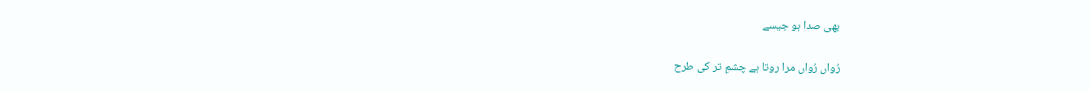بھی صدا ہو جیسے

رُواں رُواں مرا روتا ہے چشمِ تر کی طرح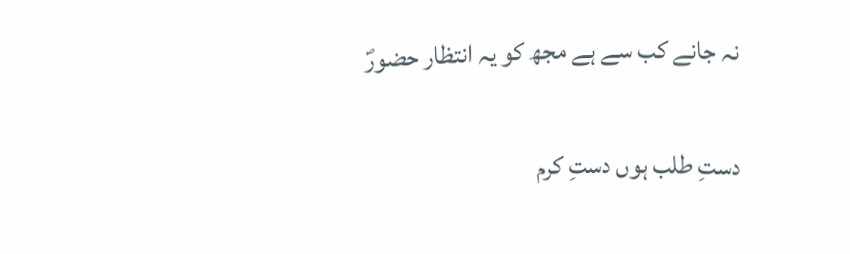نہ جانے کب سے ہے مجھ کو یہ انتظار حضورؐ

دستِ طلب ہوں دستِ کرم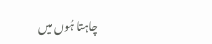چاہتا ہُوں میں